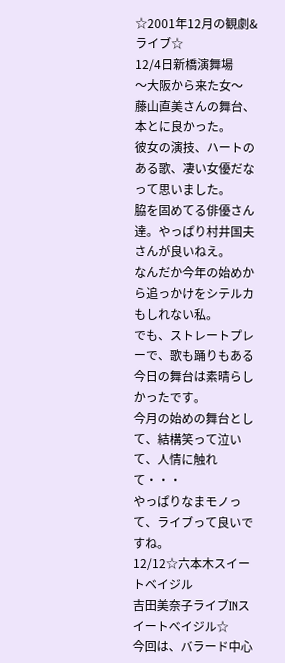☆2001年12月の観劇&ライブ☆
12/4日新橋演舞場
〜大阪から来た女〜
藤山直美さんの舞台、本とに良かった。
彼女の演技、ハートのある歌、凄い女優だなって思いました。
脇を固めてる俳優さん達。やっぱり村井国夫さんが良いねえ。
なんだか今年の始めから追っかけをシテルカもしれない私。
でも、ストレートプレーで、歌も踊りもある今日の舞台は素晴らしかったです。
今月の始めの舞台として、結構笑って泣いて、人情に触れて・・・
やっぱりなまモノって、ライブって良いですね。
12/12☆六本木スイートベイジル
吉田美奈子ライブINスイートべイジル☆
今回は、バラード中心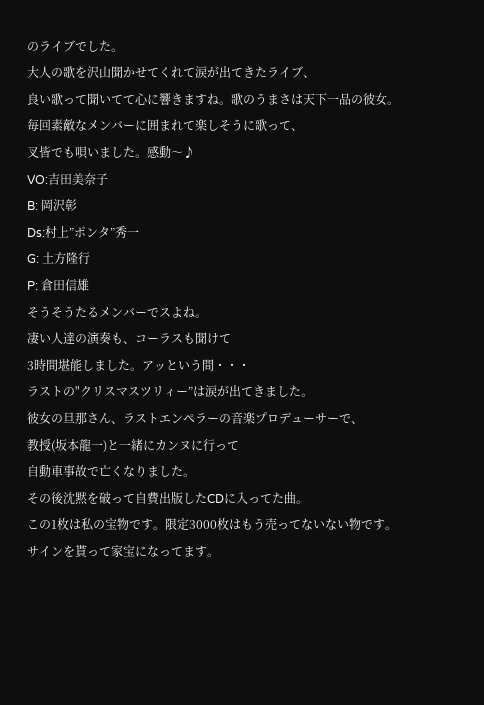のライブでした。
大人の歌を沢山聞かせてくれて涙が出てきたライブ、
良い歌って聞いてて心に響きますね。歌のうまさは天下一品の彼女。
毎回素敵なメンバーに囲まれて楽しそうに歌って、
叉皆でも唄いました。感動〜♪
VO:吉田美奈子
B: 岡沢彰
Ds:村上”ポンタ”秀一
G: 土方隆行
P: 倉田信雄
そうそうたるメンバーでスよね。
凄い人達の演奏も、コーラスも聞けて
3時間堪能しました。アッという間・・・
ラストの"クリスマスツリィー”は涙が出てきました。
彼女の旦那さん、ラストエンペラーの音楽プロデューサーで、
教授(坂本龍一)と一緒にカンヌに行って
自動車事故で亡くなりました。
その後沈黙を破って自費出版したCDに入ってた曲。
この1枚は私の宝物です。限定3000枚はもう売ってないない物です。
サインを貰って家宝になってます。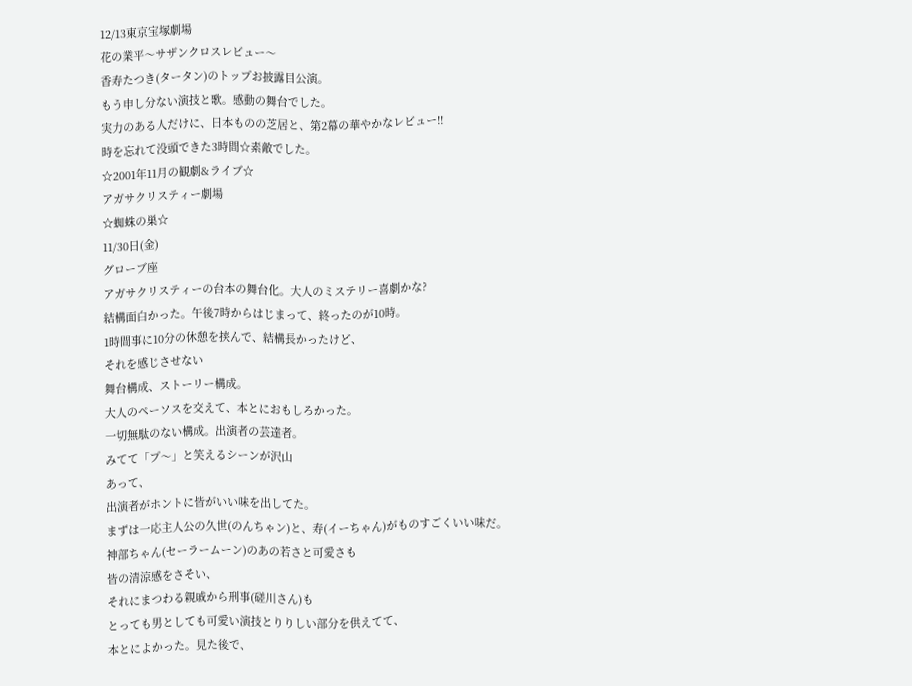12/13東京宝塚劇場
花の業平〜サザンクロスレビュー〜
香寿たつき(タータン)のトップお披露目公演。
もう申し分ない演技と歌。感動の舞台でした。
実力のある人だけに、日本ものの芝居と、第2幕の華やかなレビュー!!
時を忘れて没頭できた3時間☆素敵でした。
☆2001年11月の観劇&ライブ☆
アガサクリスティー劇場
☆蜘蛛の巣☆
11/30日(金)
グローブ座
アガサクリスティーの台本の舞台化。大人のミステリー喜劇かな?
結構面白かった。午後7時からはじまって、終ったのが10時。
1時間事に10分の休憩を挟んで、結構長かったけど、
それを感じさせない
舞台構成、ストーリー構成。
大人のペーソスを交えて、本とにおもしろかった。
一切無駄のない構成。出演者の芸達者。
みてて「プ〜」と笑えるシーンが沢山
あって、
出演者がホントに皆がいい味を出してた。
まずは一応主人公の久世(のんちゃン)と、寿(イーちゃん)がものすごくいい味だ。
神部ちゃん(セーラームーン)のあの若さと可愛さも
皆の清涼感をさそい、
それにまつわる親戚から刑事(磋川さん)も
とっても男としても可愛い演技とりりしい部分を供えてて、
本とによかった。見た後で、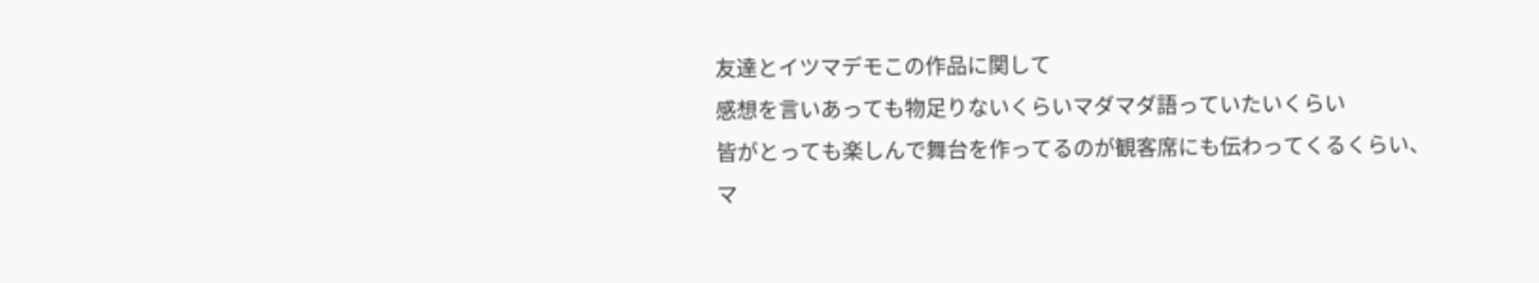友達とイツマデモこの作品に関して
感想を言いあっても物足りないくらいマダマダ語っていたいくらい
皆がとっても楽しんで舞台を作ってるのが観客席にも伝わってくるくらい、
マ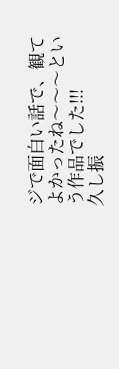ジで面白い話で、観てよかったね〜〜〜という作品でした!!!
久し振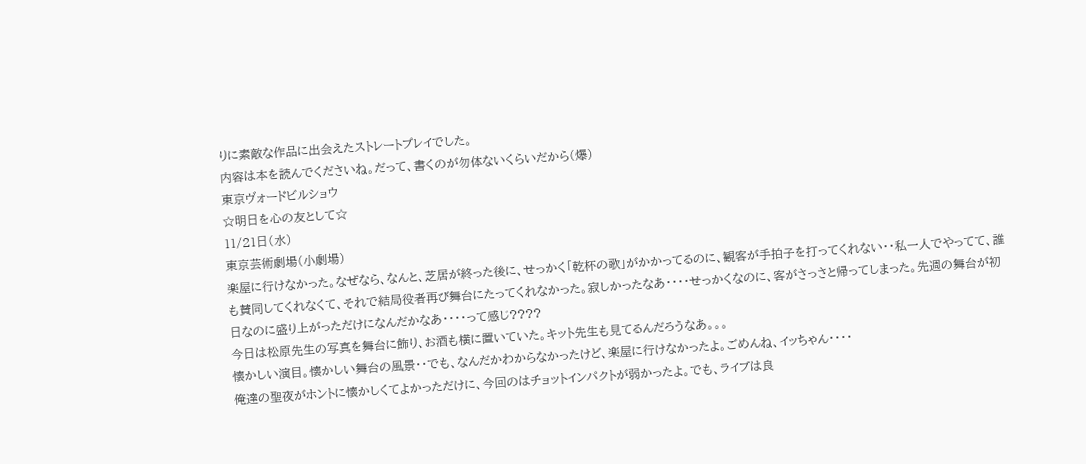りに素敵な作品に出会えたストレートプレイでした。
内容は本を読んでくださいね。だって、書くのが勿体ないくらいだから(爆)
東京ヴォードビルショウ
☆明日を心の友として☆
11/21日(水)
東京芸術劇場(小劇場)
楽屋に行けなかった。なぜなら、なんと、芝居が終った後に、せっかく「乾杯の歌」がかかってるのに、観客が手拍子を打ってくれない・・私一人でやってて、誰も賛同してくれなくて、それで結局役者再び舞台にたってくれなかった。寂しかったなあ・・・・せっかくなのに、客がさっさと帰ってしまった。先週の舞台が初日なのに盛り上がっただけになんだかなあ・・・・って感じ????
今日は松原先生の写真を舞台に飾り、お酒も横に置いていた。キット先生も見てるんだろうなあ。。。
懐かしい演目。懐かしい舞台の風景・・でも、なんだかわからなかったけど、楽屋に行けなかったよ。ごめんね、イッちゃん・・・・
俺達の聖夜がホントに懐かしくてよかっただけに、今回のはチョットインパクトが弱かったよ。でも、ライブは良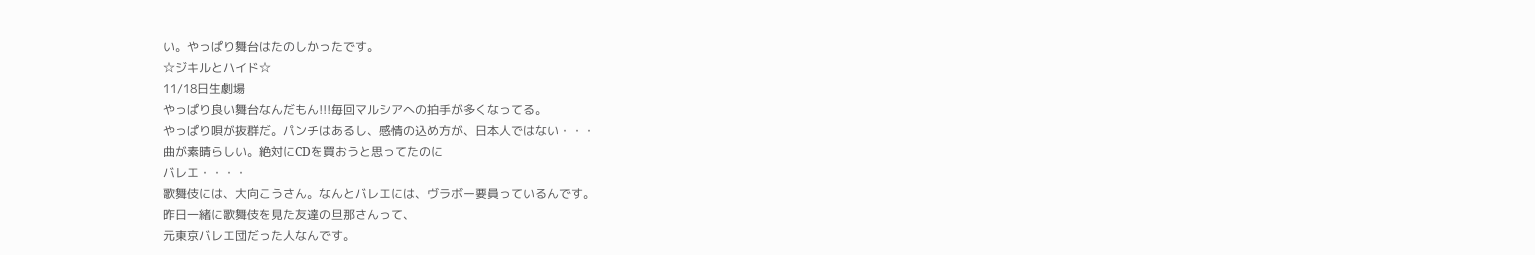い。やっぱり舞台はたのしかったです。
☆ジキルとハイド☆
11/18日生劇場
やっぱり良い舞台なんだもん!!!毎回マルシアへの拍手が多くなってる。
やっぱり唄が抜群だ。パンチはあるし、感情の込め方が、日本人ではない・・・
曲が素晴らしい。絶対にCDを買おうと思ってたのに
バレエ・・・・
歌舞伎には、大向こうさん。なんとバレエには、ヴラボー要員っているんです。
昨日一緒に歌舞伎を見た友達の旦那さんって、
元東京バレエ団だった人なんです。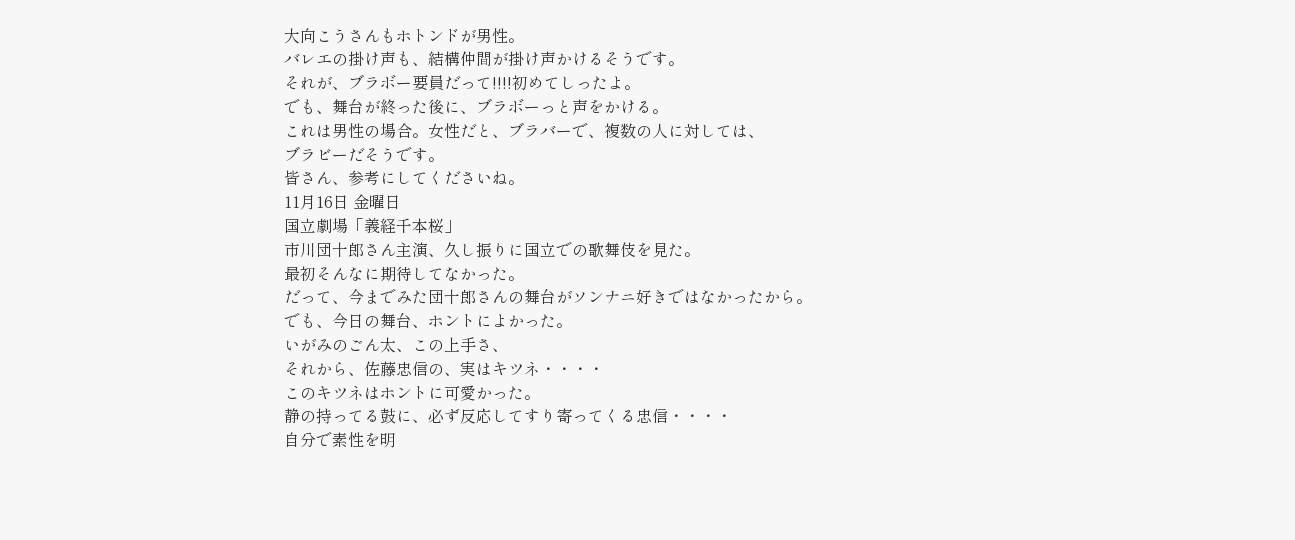大向こうさんもホトンドが男性。
バレエの掛け声も、結構仲間が掛け声かけるそうです。
それが、ブラボー要員だって!!!!初めてしったよ。
でも、舞台が終った後に、ブラボーっと声をかける。
これは男性の場合。女性だと、ブラバーで、複数の人に対しては、
ブラビーだそうです。
皆さん、参考にしてくださいね。
11月16日 金曜日
国立劇場「義経千本桜」
市川団十郎さん主演、久し振りに国立での歌舞伎を見た。
最初そんなに期待してなかった。
だって、今までみた団十郎さんの舞台がソンナニ好きではなかったから。
でも、今日の舞台、ホントによかった。
いがみのごん太、この上手さ、
それから、佐藤忠信の、実はキツネ・・・・
このキツネはホントに可愛かった。
静の持ってる鼓に、必ず反応してすり寄ってくる忠信・・・・
自分で素性を明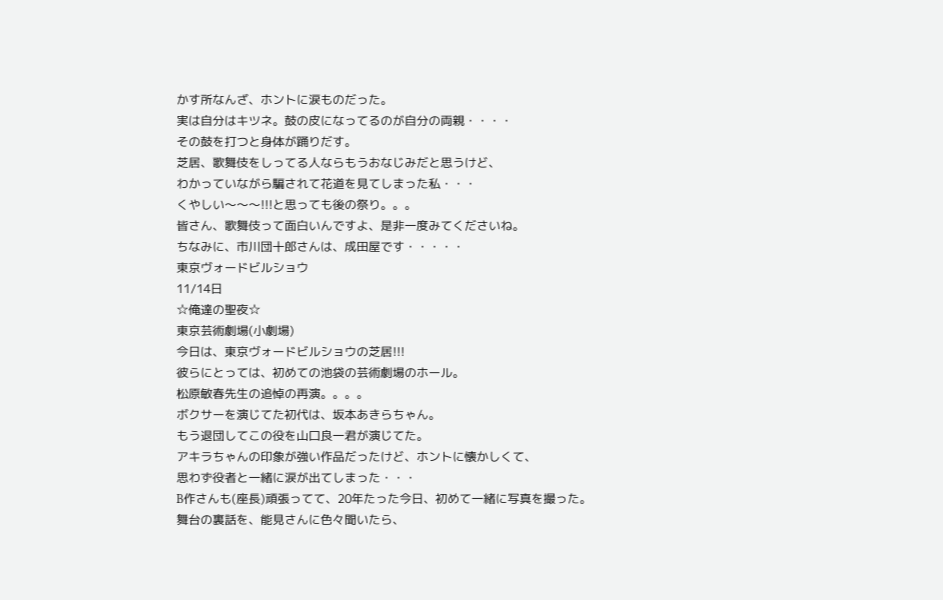かす所なんざ、ホントに涙ものだった。
実は自分はキツネ。鼓の皮になってるのが自分の両親・・・・
その鼓を打つと身体が踊りだす。
芝居、歌舞伎をしってる人ならもうおなじみだと思うけど、
わかっていながら騙されて花道を見てしまった私・・・
くやしい〜〜〜!!!と思っても後の祭り。。。
皆さん、歌舞伎って面白いんですよ、是非一度みてくださいね。
ちなみに、市川団十郎さんは、成田屋です・・・・・
東京ヴォードビルショウ
11/14日
☆俺達の聖夜☆
東京芸術劇場(小劇場)
今日は、東京ヴォードビルショウの芝居!!!
彼らにとっては、初めての池袋の芸術劇場のホール。
松原敏春先生の追悼の再演。。。。
ボクサーを演じてた初代は、坂本あきらちゃん。
もう退団してこの役を山口良一君が演じてた。
アキラちゃんの印象が強い作品だったけど、ホントに懐かしくて、
思わず役者と一緒に涙が出てしまった・・・
B作さんも(座長)頑張ってて、20年たった今日、初めて一緒に写真を撮った。
舞台の裏話を、能見さんに色々聞いたら、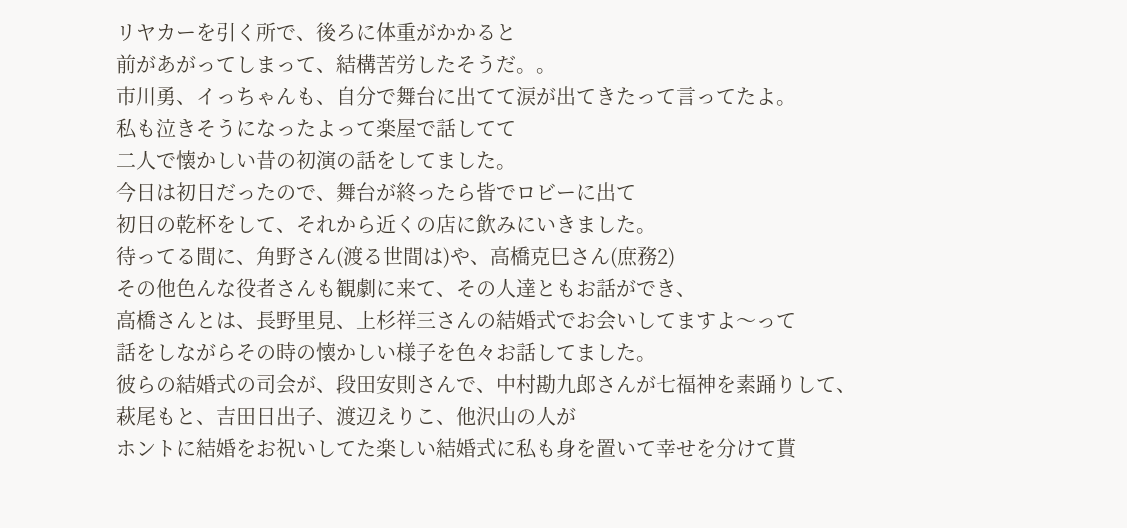リヤカーを引く所で、後ろに体重がかかると
前があがってしまって、結構苦労したそうだ。。
市川勇、イっちゃんも、自分で舞台に出てて涙が出てきたって言ってたよ。
私も泣きそうになったよって楽屋で話してて
二人で懐かしい昔の初演の話をしてました。
今日は初日だったので、舞台が終ったら皆でロビーに出て
初日の乾杯をして、それから近くの店に飲みにいきました。
待ってる間に、角野さん(渡る世間は)や、高橋克巳さん(庶務2)
その他色んな役者さんも観劇に来て、その人達ともお話ができ、
高橋さんとは、長野里見、上杉祥三さんの結婚式でお会いしてますよ〜って
話をしながらその時の懐かしい様子を色々お話してました。
彼らの結婚式の司会が、段田安則さんで、中村勘九郎さんが七福神を素踊りして、
萩尾もと、吉田日出子、渡辺えりこ、他沢山の人が
ホントに結婚をお祝いしてた楽しい結婚式に私も身を置いて幸せを分けて貰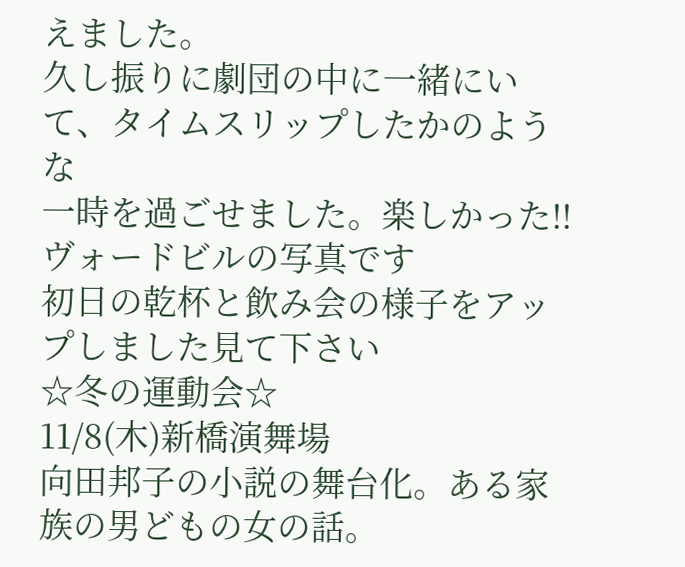えました。
久し振りに劇団の中に一緒にいて、タイムスリップしたかのような
一時を過ごせました。楽しかった!!
ヴォードビルの写真です
初日の乾杯と飲み会の様子をアップしました見て下さい
☆冬の運動会☆
11/8(木)新橋演舞場
向田邦子の小説の舞台化。ある家族の男どもの女の話。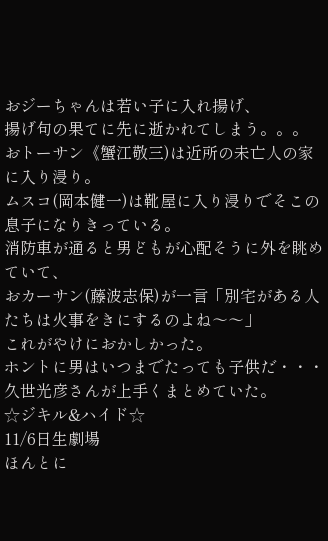おジーちゃんは若い子に入れ揚げ、
揚げ句の果てに先に逝かれてしまう。。。
おトーサン《蟹江敬三)は近所の未亡人の家に入り浸り。
ムスコ(岡本健一)は靴屋に入り浸りでそこの息子になりきっている。
消防車が通ると男どもが心配そうに外を眺めていて、
おカーサン(藤波志保)が一言「別宅がある人たちは火事をきにするのよね〜〜」
これがやけにおかしかった。
ホントに男はいつまでたっても子供だ・・・
久世光彦さんが上手くまとめていた。
☆ジキル&ハイド☆
11/6日生劇場
ほんとに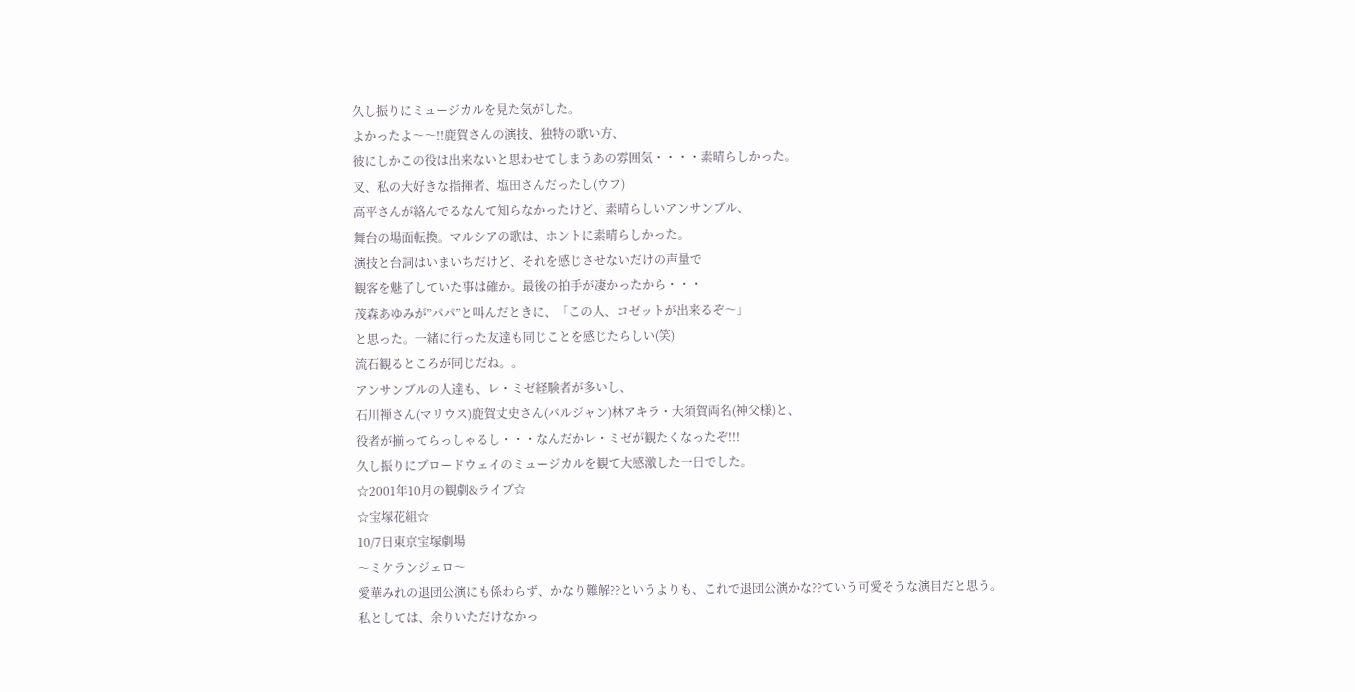久し振りにミュージカルを見た気がした。
よかったよ〜〜!!鹿賀さんの演技、独特の歌い方、
彼にしかこの役は出来ないと思わせてしまうあの雰囲気・・・・素晴らしかった。
叉、私の大好きな指揮者、塩田さんだったし(ウフ)
高平さんが絡んでるなんて知らなかったけど、素晴らしいアンサンブル、
舞台の場面転換。マルシアの歌は、ホントに素晴らしかった。
演技と台詞はいまいちだけど、それを感じさせないだけの声量で
観客を魅了していた事は確か。最後の拍手が凄かったから・・・
茂森あゆみが”パパ”と叫んだときに、「この人、コゼットが出来るぞ〜」
と思った。一緒に行った友達も同じことを感じたらしい(笑)
流石観るところが同じだね。。
アンサンブルの人達も、レ・ミゼ経験者が多いし、
石川禅さん(マリウス)鹿賀丈史さん(バルジャン)林アキラ・大須賀両名(神父様)と、
役者が揃ってらっしゃるし・・・なんだかレ・ミゼが観たくなったぞ!!!
久し振りにブロードウェイのミュージカルを観て大感激した一日でした。
☆2001年10月の観劇&ライブ☆
☆宝塚花組☆
10/7日東京宝塚劇場
〜ミケランジェロ〜
愛華みれの退団公演にも係わらず、かなり難解??というよりも、これで退団公演かな??ていう可愛そうな演目だと思う。
私としては、余りいただけなかっ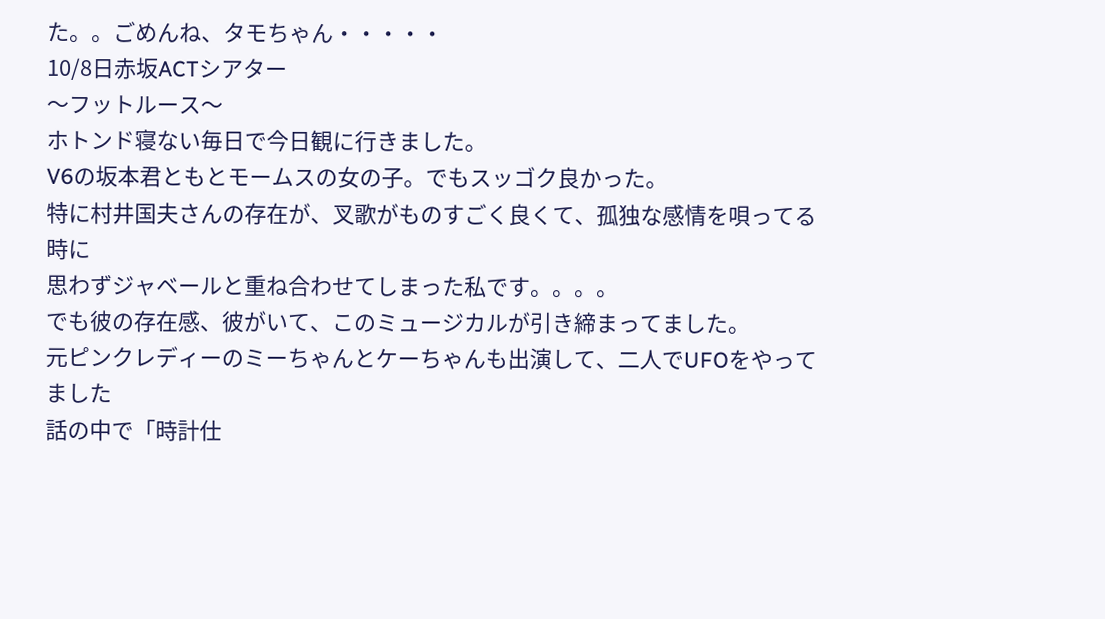た。。ごめんね、タモちゃん・・・・・
10/8日赤坂ACTシアター
〜フットルース〜
ホトンド寝ない毎日で今日観に行きました。
V6の坂本君ともとモームスの女の子。でもスッゴク良かった。
特に村井国夫さんの存在が、叉歌がものすごく良くて、孤独な感情を唄ってる時に
思わずジャベールと重ね合わせてしまった私です。。。。
でも彼の存在感、彼がいて、このミュージカルが引き締まってました。
元ピンクレディーのミーちゃんとケーちゃんも出演して、二人でUFOをやってました
話の中で「時計仕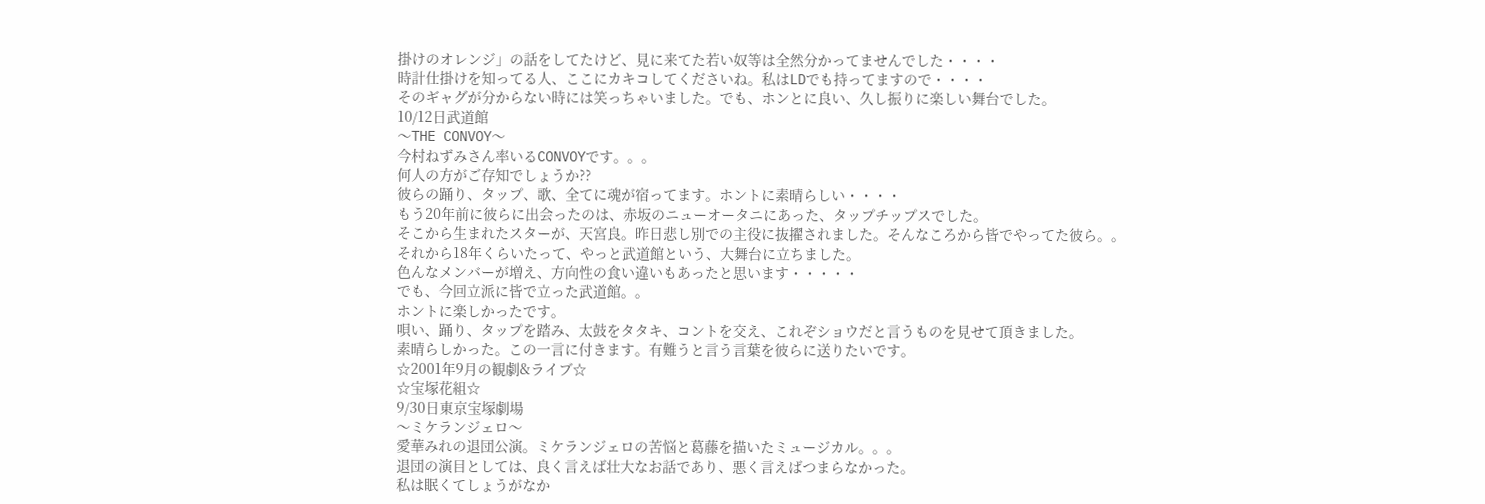掛けのオレンジ」の話をしてたけど、見に来てた若い奴等は全然分かってませんでした・・・・
時計仕掛けを知ってる人、ここにカキコしてくださいね。私はLDでも持ってますので・・・・
そのギャグが分からない時には笑っちゃいました。でも、ホンとに良い、久し振りに楽しい舞台でした。
10/12日武道館
〜THE CONVOY〜
今村ねずみさん率いるCONVOYです。。。
何人の方がご存知でしょうか??
彼らの踊り、タップ、歌、全てに魂が宿ってます。ホントに素晴らしい・・・・
もう20年前に彼らに出会ったのは、赤坂のニューオータニにあった、タップチップスでした。
そこから生まれたスターが、天宮良。昨日悲し別での主役に抜擢されました。そんなころから皆でやってた彼ら。。
それから18年くらいたって、やっと武道館という、大舞台に立ちました。
色んなメンバーが増え、方向性の食い違いもあったと思います・・・・・
でも、今回立派に皆で立った武道館。。
ホントに楽しかったです。
唄い、踊り、タップを踏み、太鼓をタタキ、コントを交え、これぞショウだと言うものを見せて頂きました。
素晴らしかった。この一言に付きます。有難うと言う言葉を彼らに送りたいです。
☆2001年9月の観劇&ライブ☆
☆宝塚花組☆
9/30日東京宝塚劇場
〜ミケランジェロ〜
愛華みれの退団公演。ミケランジェロの苦悩と葛藤を描いたミュージカル。。。
退団の演目としては、良く言えば壮大なお話であり、悪く言えばつまらなかった。
私は眠くてしょうがなか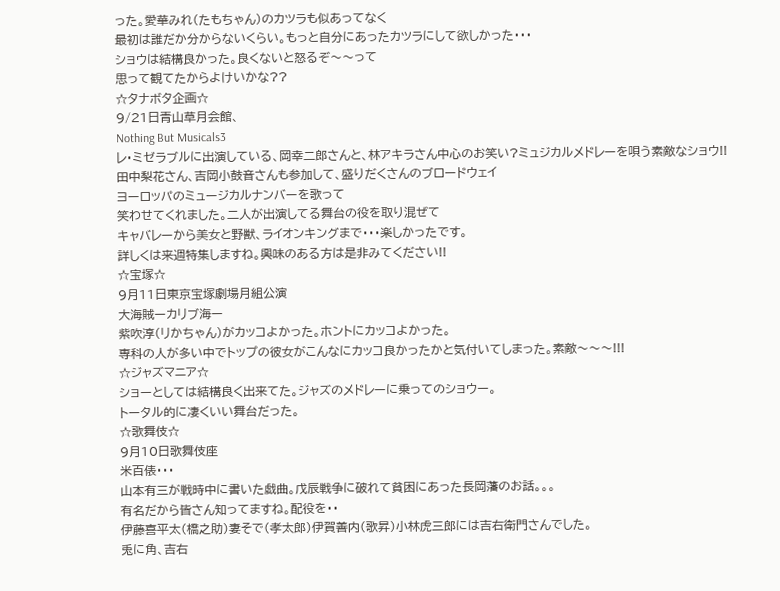った。愛華みれ(たもちゃん)のカツラも似あってなく
最初は誰だか分からないくらい。もっと自分にあったカツラにして欲しかった・・・
ショウは結構良かった。良くないと怒るぞ〜〜って
思って観てたからよけいかな??
☆タナボタ企画☆
9/21日青山草月会館、
Nothing But Musicals3
レ・ミゼラブルに出演している、岡幸二郎さんと、林アキラさん中心のお笑い?ミュジカルメドレーを唄う素敵なショウ!!
田中梨花さん、吉岡小鼓音さんも参加して、盛りだくさんのブロードウェイ
ヨーロッパのミュージカルナンバーを歌って
笑わせてくれました。二人が出演してる舞台の役を取り混ぜて
キャバレーから美女と野獣、ライオンキングまで・・・楽しかったです。
詳しくは来週特集しますね。興味のある方は是非みてください!!
☆宝塚☆
9月11日東京宝塚劇場月組公演
大海賊ーカリブ海ー
紫吹淳(リかちゃん)がカッコよかった。ホントにカッコよかった。
専科の人が多い中でトップの彼女がこんなにカッコ良かったかと気付いてしまった。素敵〜〜〜!!!
☆ジャズマニア☆
ショーとしては結構良く出来てた。ジャズのメドレーに乗ってのショウー。
トータル的に凄くいい舞台だった。
☆歌舞伎☆
9月10日歌舞伎座
米百俵・・・
山本有三が戦時中に書いた戯曲。戊辰戦争に破れて貧困にあった長岡藩のお話。。。
有名だから皆さん知ってますね。配役を・・
伊藤喜平太(橋之助)妻そで(孝太郎)伊賀善内(歌昇)小林虎三郎には吉右衛門さんでした。
兎に角、吉右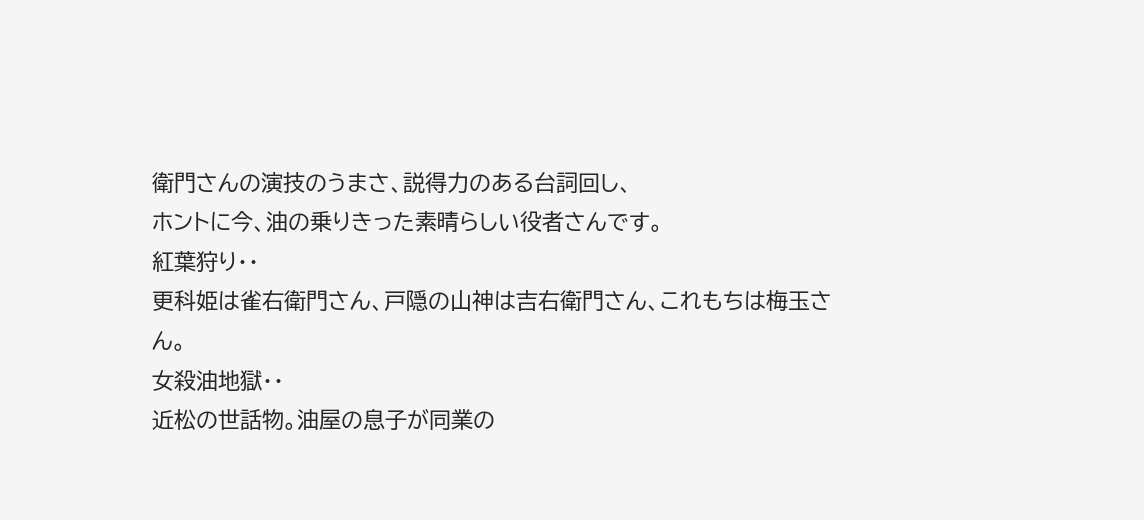衛門さんの演技のうまさ、説得力のある台詞回し、
ホントに今、油の乗りきった素晴らしい役者さんです。
紅葉狩り・・
更科姫は雀右衛門さん、戸隠の山神は吉右衛門さん、これもちは梅玉さん。
女殺油地獄・・
近松の世話物。油屋の息子が同業の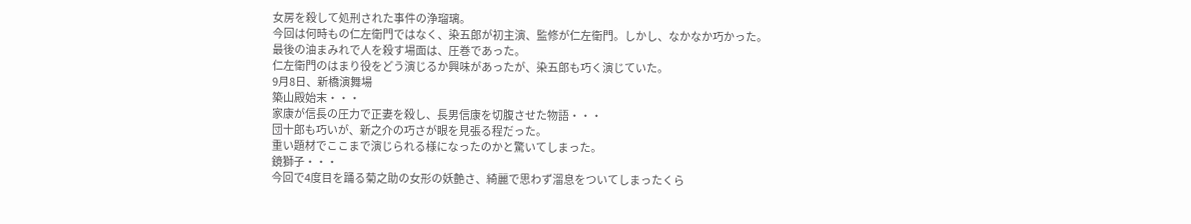女房を殺して処刑された事件の浄瑠璃。
今回は何時もの仁左衛門ではなく、染五郎が初主演、監修が仁左衛門。しかし、なかなか巧かった。
最後の油まみれで人を殺す場面は、圧巻であった。
仁左衛門のはまり役をどう演じるか興味があったが、染五郎も巧く演じていた。
9月8日、新橋演舞場
築山殿始末・・・
家康が信長の圧力で正妻を殺し、長男信康を切腹させた物語・・・
団十郎も巧いが、新之介の巧さが眼を見張る程だった。
重い題材でここまで演じられる様になったのかと驚いてしまった。
鏡獅子・・・
今回で4度目を踊る菊之助の女形の妖艶さ、綺麗で思わず溜息をついてしまったくら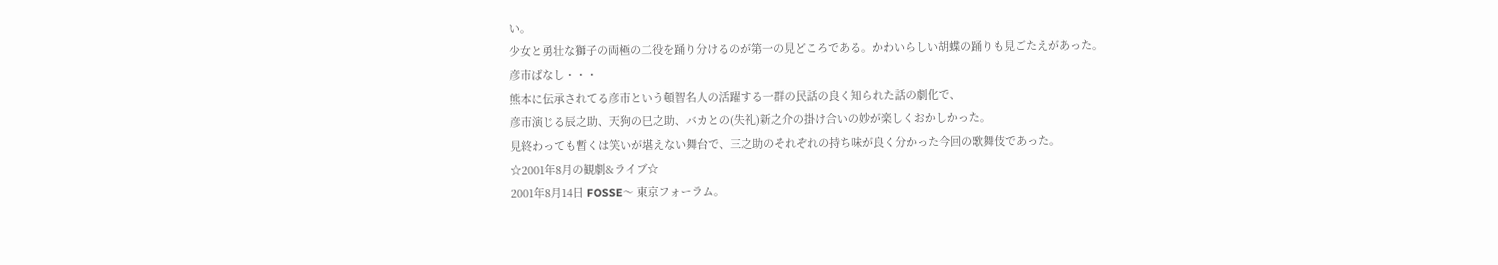い。
少女と勇壮な獅子の両極の二役を踊り分けるのが第一の見どころである。かわいらしい胡蝶の踊りも見ごたえがあった。
彦市ばなし・・・
熊本に伝承されてる彦市という頓智名人の活躍する一群の民話の良く知られた話の劇化で、
彦市演じる辰之助、天狗の巳之助、バカとの(失礼)新之介の掛け合いの妙が楽しくおかしかった。
見終わっても暫くは笑いが堪えない舞台で、三之助のそれぞれの持ち味が良く分かった今回の歌舞伎であった。
☆2001年8月の観劇&ライブ☆
2001年8月14日 FOSSE〜 東京フォーラム。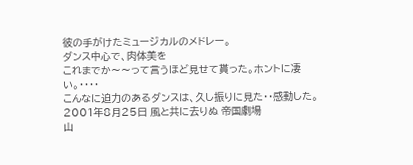彼の手がけたミュージカルのメドレー。
ダンス中心で、肉体美を
これまでか〜〜って言うほど見せて貰った。ホントに凄い。・・・・
こんなに迫力のあるダンスは、久し振りに見た・・感動した。
2001年8月25日 風と共に去りぬ 帝国劇場
山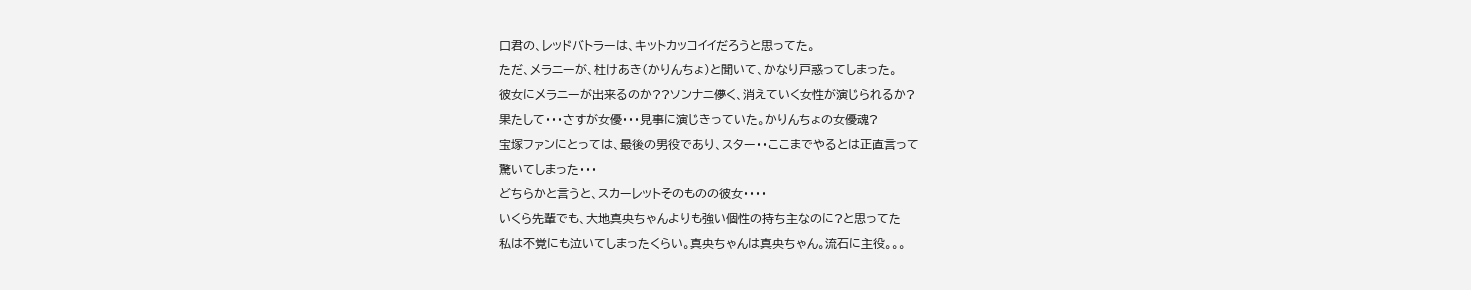口君の、レッドバトラーは、キットカッコイイだろうと思ってた。
ただ、メラニーが、杜けあき(かりんちょ)と聞いて、かなり戸惑ってしまった。
彼女にメラニーが出来るのか??ソンナニ儚く、消えていく女性が演じられるか?
果たして・・・さすが女優・・・見事に演じきっていた。かりんちょの女優魂?
宝塚ファンにとっては、最後の男役であり、スター・・ここまでやるとは正直言って
驚いてしまった・・・
どちらかと言うと、スカーレットそのものの彼女・・・・
いくら先輩でも、大地真央ちゃんよりも強い個性の持ち主なのに?と思ってた
私は不覚にも泣いてしまったくらい。真央ちゃんは真央ちゃん。流石に主役。。。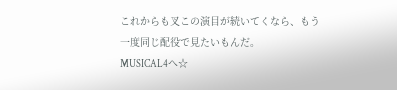これからも叉この演目が続いてくなら、もう一度同じ配役で見たいもんだ。
MUSICAL4へ☆